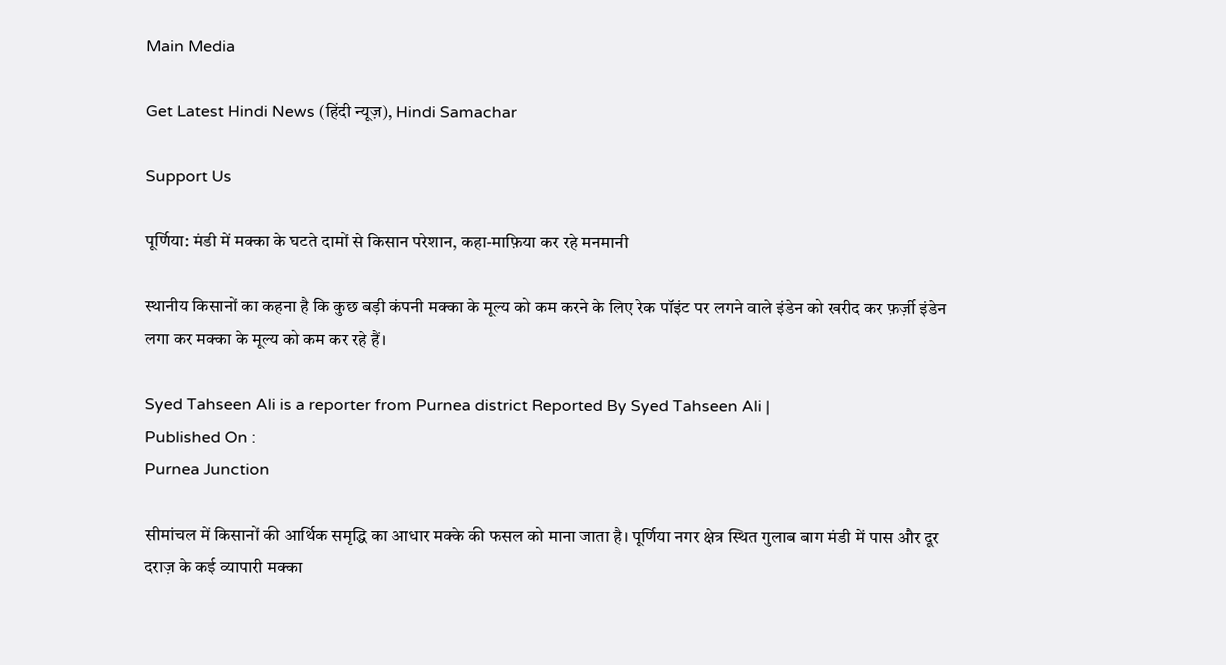Main Media

Get Latest Hindi News (हिंदी न्यूज़), Hindi Samachar

Support Us

पूर्णिया: मंडी में मक्का के घटते दामों से किसान परेशान, कहा-माफ़िया कर रहे मनमानी

स्थानीय किसानों का कहना है कि कुछ बड़ी कंपनी मक्का के मूल्य को कम करने के लिए रेक पॉइंट पर लगने वाले इंडेन को खरीद कर फ़र्ज़ी इंडेन लगा कर मक्का के मूल्य को कम कर रहे हैं।

Syed Tahseen Ali is a reporter from Purnea district Reported By Syed Tahseen Ali |
Published On :
Purnea Junction

सीमांचल में किसानों की आर्थिक समृद्धि का आधार मक्के की फसल को माना जाता है। पूर्णिया नगर क्षेत्र स्थित गुलाब बाग मंडी में पास और दूर दराज़ के कई व्यापारी मक्का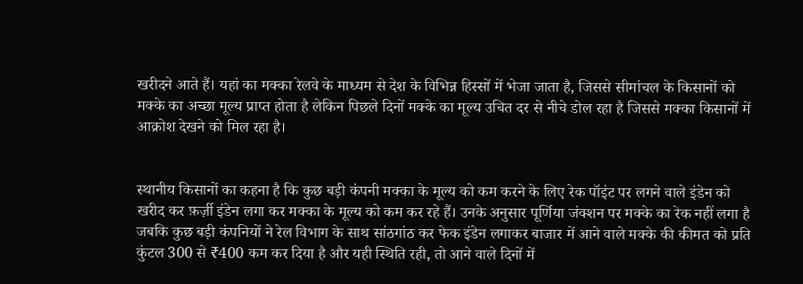खरीदने आते हैं। यहां का मक्का रेलवे के माध्यम से देश के विभिन्न हिस्सों में भेजा जाता है, जिससे सीमांचल के किसानों को मक्के का अच्छा मूल्य प्राप्त होता है लेकिन पिछले दिनों मक्के का मूल्य उचित दर से नीचे डोल रहा है जिससे मक्का किसानों में आक्रोश देखने को मिल रहा है।


स्थानीय किसानों का कहना है कि कुछ बड़ी कंपनी मक्का के मूल्य को कम करने के लिए रेक पॉइंट पर लगने वाले इंडेन को खरीद कर फ़र्ज़ी इंडेन लगा कर मक्का के मूल्य को कम कर रहे हैं। उनके अनुसार पूर्णिया जंक्शन पर मक्के का रेक नहीं लगा है जबकि कुछ बड़ी कंपनियों ने रेल विभाग के साथ सांठगांठ कर फेक इंडेन लगाकर बाजार में आने वाले मक्के की कीमत को प्रति कुंटल 300 से ₹400 कम कर दिया है और यही स्थिति रही, तो आने वाले दिनों में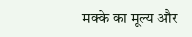मक्के का मूल्य और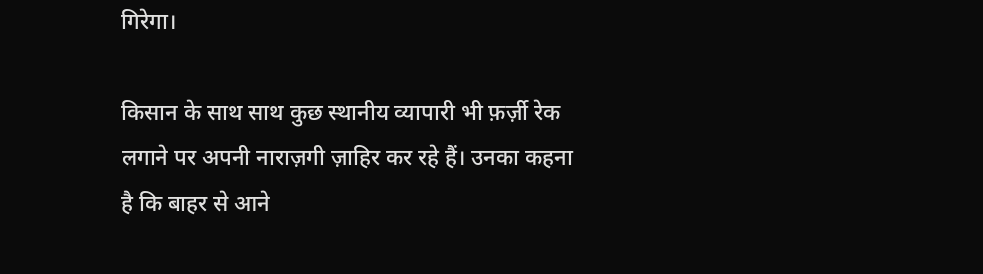गिरेगा।

किसान के साथ साथ कुछ स्थानीय व्यापारी भी फ़र्ज़ी रेक लगाने पर अपनी नाराज़गी ज़ाहिर कर रहे हैं। उनका कहना है कि बाहर से आने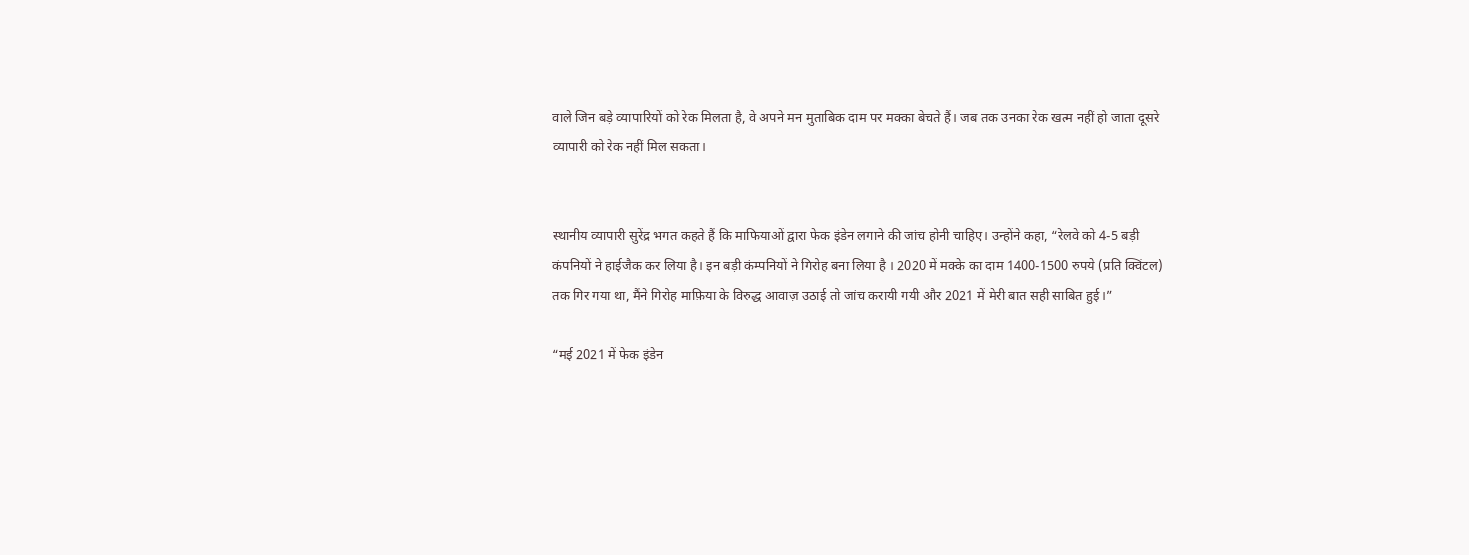वाले जिन बड़े व्यापारियों को रेक मिलता है, वे अपने मन मुताबिक दाम पर मक्का बेचते हैं। जब तक उनका रेक खत्म नहीं हो जाता दूसरे व्यापारी को रेक नहीं मिल सकता।


स्थानीय व्यापारी सुरेंद्र भगत कहते हैं कि माफियाओं द्वारा फेक इंडेन लगाने की जांच होनी चाहिए। उन्होंने कहा, “रेलवे को 4-5 बड़ी कंपनियों ने हाईजैक कर लिया है। इन बड़ी कंम्पनियों ने गिरोह बना लिया है । 2020 में मक्के का दाम 1400-1500 रुपये (प्रति क्विंटल) तक गिर गया था, मैंने गिरोह माफ़िया के विरुद्ध आवाज़ उठाई तो जांच करायी गयी और 2021 में मेरी बात सही साबित हुई।”

“मई 2021 में फेक इंडेन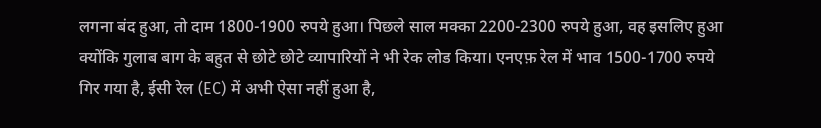लगना बंद हुआ, तो दाम 1800-1900 रुपये हुआ। पिछले साल मक्का 2200-2300 रुपये हुआ, वह इसलिए हुआ क्योंकि गुलाब बाग के बहुत से छोटे छोटे व्यापारियों ने भी रेक लोड किया। एनएफ़ रेल में भाव 1500-1700 रुपये गिर गया है, ईसी रेल (EC) में अभी ऐसा नहीं हुआ है,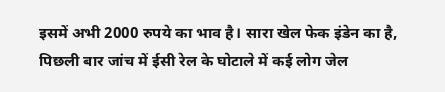इसमें अभी 2000 रुपये का भाव है। सारा खेल फेक इंडेन का है, पिछली बार जांच में ईसी रेल के घोटाले में कई लोग जेल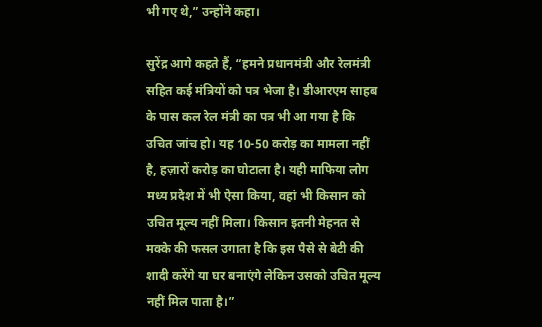भी गए थे,” उन्होंने कहा।

सुरेंद्र आगे कहते हैं, “हमने प्रधानमंत्री और रेलमंत्री सहित कई मंत्रियों को पत्र भेजा है। डीआरएम साहब के पास कल रेल मंत्री का पत्र भी आ गया है कि उचित जांच हो। यह 10-50 करोड़ का मामला नहीं है, हज़ारों करोड़ का घोटाला है। यही माफिया लोग मध्य प्रदेश में भी ऐसा किया, वहां भी किसान को उचित मूल्य नहीं मिला। किसान इतनी मेहनत से मक्के की फसल उगाता है कि इस पैसे से बेटी की शादी करेंगे या घर बनाएंगे लेकिन उसको उचित मूल्य नहीं मिल पाता है।”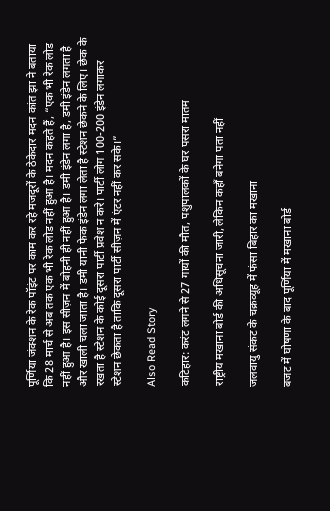पूर्णिया जंक्शन के रेक पॉइंट पर काम कर रहे मजदूरों के ठेकेदार मदन कांत झा ने बताया कि 28 मार्च से अब तक एक भी रेक लोड नहीं हुआ है। मदन कहते हैं, “एक भी रेक लोड नहीं हुआ है। इस सीज़न में बोहनी ही नहीं हुआ है। डमी इंडेन लगा है, डमी इंडेन लगता है और खाली चला जाता है। डमी यानी फेक इंडेन लगा लेता है स्टेशन छेकने के लिए। छेक के रखता है स्टेशन के कोई दूसरा पार्टी प्रवेश न करे। पार्टी लोग 100-200 इंडेन लगाकर स्टेशन छेकता है ताकि दूसरा पार्टी सीज़न में एंटर नहीं कर सके।”

Also Read Story

कटिहार: करंट लगने से 27 गायों की मौत, पशुपालकों के घर पसरा मातम

राष्ट्रीय मखाना बोर्ड की अधिसूचना जारी, लेकिन कहाँ बनेगा पता नहीं

जलवायु संकट के चक्रव्यूह में फंसा बिहार का मखाना

बजट में घोषणा के बाद पूर्णिया में मखाना बोर्ड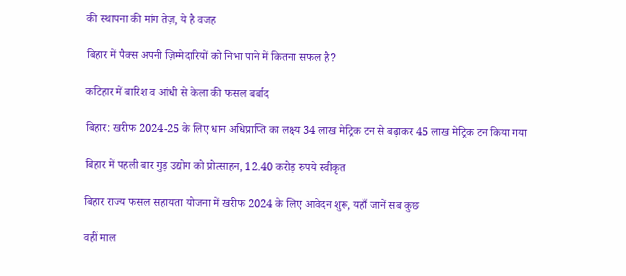की स्थापना की मांग तेज़, ये है वजह

बिहार में पैक्स अपनी ज़िम्मेदारियों को निभा पाने में कितना सफल है?

कटिहार में बारिश व आंधी से केला की फसल बर्बाद

बिहार: खरीफ 2024-25 के लिए धान अधिप्राप्ति का लक्ष्य 34 लाख मेट्रिक टन से बढ़ाकर 45 लाख मेट्रिक टन किया गया

बिहार में पहली बार गुड़ उद्योग को प्रोत्साहन, 12.40 करोड़ रुपये स्वीकृत

बिहार राज्य फसल सहायता योजना में खरीफ 2024 के लिए आवेदन शुरू, यहाँ जानें सब कुछ

वहीं माल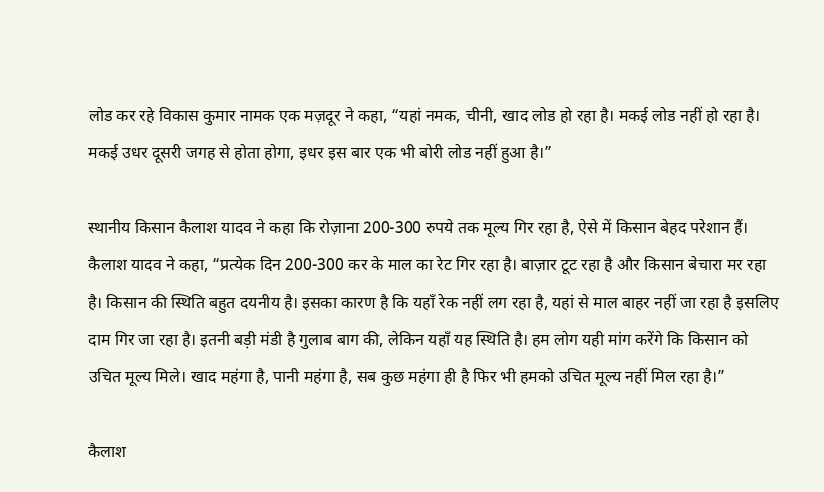लोड कर रहे विकास कुमार नामक एक मज़दूर ने कहा, “यहां नमक, चीनी, खाद लोड हो रहा है। मकई लोड नहीं हो रहा है। मकई उधर दूसरी जगह से होता होगा, इधर इस बार एक भी बोरी लोड नहीं हुआ है।”

स्थानीय किसान कैलाश यादव ने कहा कि रोज़ाना 200-300 रुपये तक मूल्य गिर रहा है, ऐसे में किसान बेहद परेशान हैं। कैलाश यादव ने कहा, “प्रत्येक दिन 200-300 कर के माल का रेट गिर रहा है। बाज़ार टूट रहा है और किसान बेचारा मर रहा है। किसान की स्थिति बहुत दयनीय है। इसका कारण है कि यहाँ रेक नहीं लग रहा है, यहां से माल बाहर नहीं जा रहा है इसलिए दाम गिर जा रहा है। इतनी बड़ी मंडी है गुलाब बाग की, लेकिन यहाँ यह स्थिति है। हम लोग यही मांग करेंगे कि किसान को उचित मूल्य मिले। खाद महंगा है, पानी महंगा है, सब कुछ महंगा ही है फिर भी हमको उचित मूल्य नहीं मिल रहा है।”

कैलाश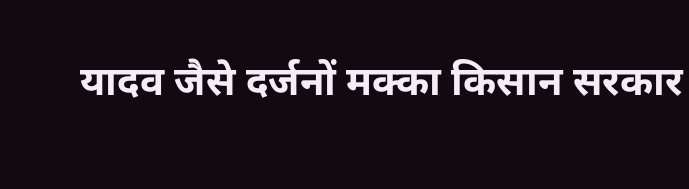यादव जैसे दर्जनों मक्का किसान सरकार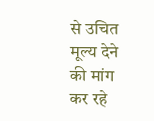से उचित मूल्य देने की मांग कर रहे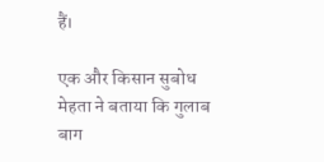हैं।

एक और किसान सुबोध मेहता ने बताया कि गुलाब बाग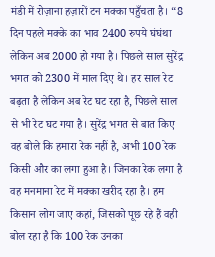मंडी में रोज़ाना हज़ारों टन मक्का पहुँचता है। “8 दिन पहले मक्के का भाव 2400 रुपये घंघंथा लेकिन अब 2000 हो गया है। पिछले साल सुरेंद्र भगत को 2300 में माल दिए थे। हर साल रेट बढ़ता है लेकिन अब रेट घट रहा है, पिछले साल से भी रेट घट गया है। सुरेंद्र भगत से बात किए वह बोले कि हमारा रेक नहीं है, अभी 100 रेक किसी और का लगा हुआ है। जिनका रेक लगा है वह मनमाना रेट में मक्का खरीद रहा है। हम किसान लोग जाए कहां, जिसको पूछ रहे हैं वही बोल रहा है कि 100 रेक उनका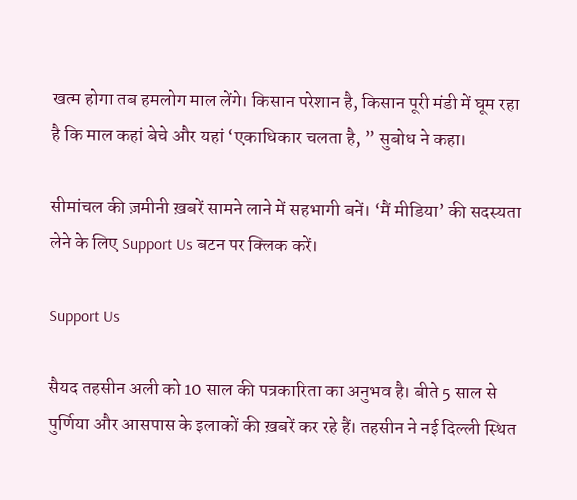खत्म होगा तब हमलोग माल लेंगे। किसान परेशान है, किसान पूरी मंडी में घूम रहा है कि माल कहां बेचे और यहां ‘एकाधिकार चलता है, ” सुबोध ने कहा।

सीमांचल की ज़मीनी ख़बरें सामने लाने में सहभागी बनें। ‘मैं मीडिया’ की सदस्यता लेने के लिए Support Us बटन पर क्लिक करें।

Support Us

सैयद तहसीन अली को 10 साल की पत्रकारिता का अनुभव है। बीते 5 साल से पुर्णिया और आसपास के इलाकों की ख़बरें कर रहे हैं। तहसीन ने नई दिल्ली स्थित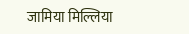जामिया मिल्लिया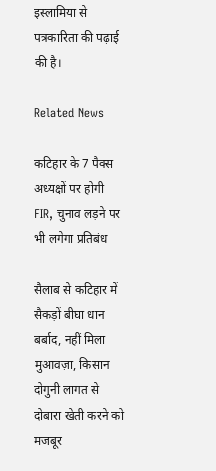इस्लामिया से पत्रकारिता की पढ़ाई की है।

Related News

कटिहार के 7 पैक्स अध्यक्षों पर होगी FIR, चुनाव लड़ने पर भी लगेगा प्रतिबंध

सैलाब से कटिहार में सैकड़ों बीघा धान बर्बाद, नहीं मिला मुआवज़ा, किसान दोगुनी लागत से दोबारा खेती करने को मजबूर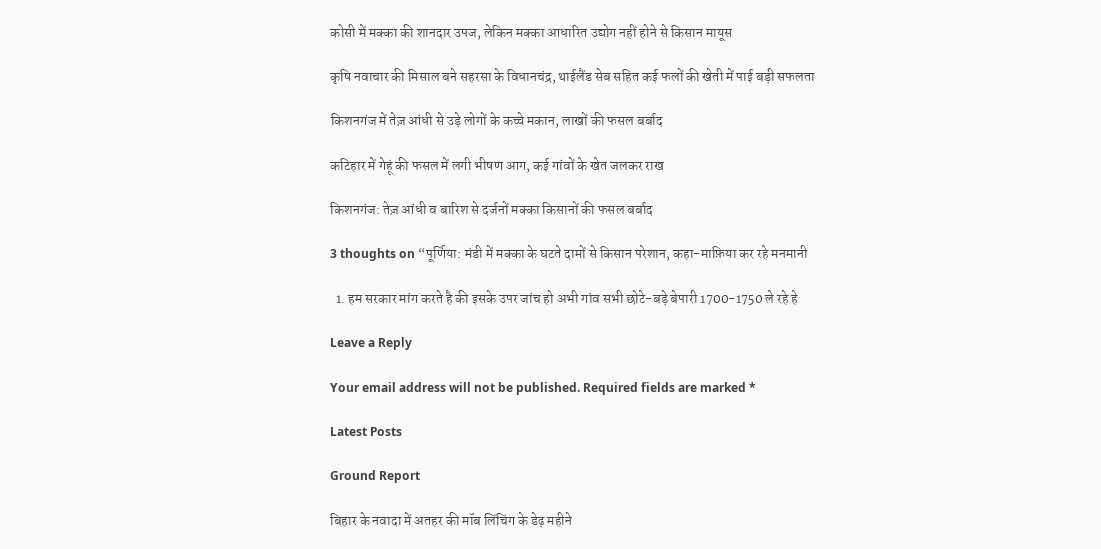कोसी में मक्का की शानदार उपज, लेकिन मक्का आधारित उद्योग नहीं होने से किसान मायूस

कृषि नवाचार की मिसाल बने सहरसा के विधानचंद्र, थाईलैंड सेब सहित कई फलों की खेती में पाई बड़ी सफलता

किशनगंज में तेज़ आंधी से उड़े लोगों के कच्चे मकान, लाखों की फसल बर्बाद

कटिहार में गेहूं की फसल में लगी भीषण आग, कई गांवों के खेत जलकर राख

किशनगंज: तेज़ आंधी व बारिश से दर्जनों मक्का किसानों की फसल बर्बाद

3 thoughts on “पूर्णिया: मंडी में मक्का के घटते दामों से किसान परेशान, कहा-माफ़िया कर रहे मनमानी

  1. हम सरकार मांग करते है की इसके उपर जांच हो अभी गांव सभी छोटे-बड़े बेपारी 1700-1750 ले रहे हे

Leave a Reply

Your email address will not be published. Required fields are marked *

Latest Posts

Ground Report

बिहार के नवादा में अतहर की मॉब लिंचिंग के डेढ़ महीने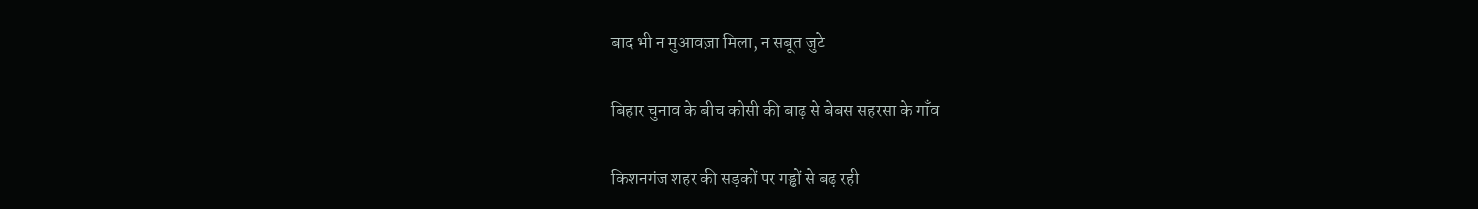बाद भी न मुआवज़ा मिला, न सबूत जुटे

बिहार चुनाव के बीच कोसी की बाढ़ से बेबस सहरसा के गाँव

किशनगंज शहर की सड़कों पर गड्ढों से बढ़ रही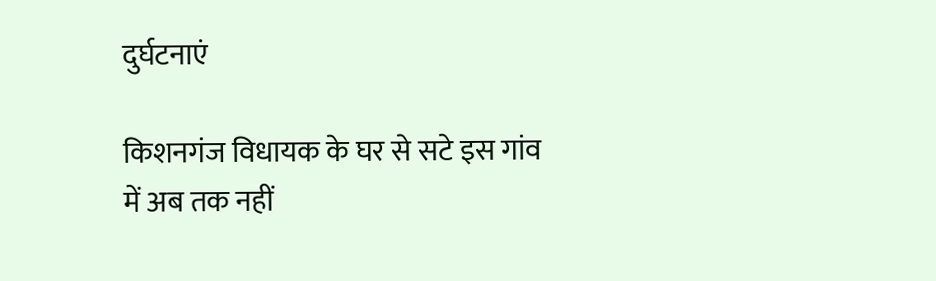दुर्घटनाएं

किशनगंज विधायक के घर से सटे इस गांव में अब तक नहीं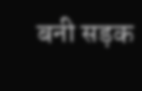बनी सड़क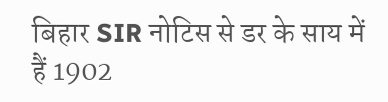बिहार SIR नोटिस से डर के साय में हैं 1902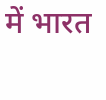में भारत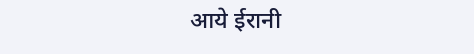आये ईरानी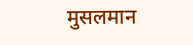मुसलमान